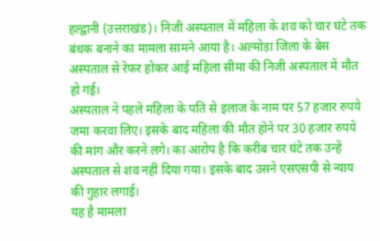हल्द्वानी (उत्तराखंड)। निजी अस्पताल में महिला के शव को चार घंटे तक बंधक बनाने का मामला सामने आया है। अल्मोड़ा जिला के बेस अस्पताल से रेफर होकर आई महिला सीमा की निजी अस्पताल में मौत हो गई।
अस्पताल ने पहले महिला के पति से इलाज के नाम पर 57 हजार रुपये जमा करवा लिए। इसके बाद महिला की मौत होने पर 30 हजार रुपये की मांग और करने लगे। का आरोप है कि करीब चार घंटे तक उन्हें अस्पताल से शव नहीं दिया गया। इसके बाद उसने एसएसपी से न्याय की गुहार लगाई।
यह है मामला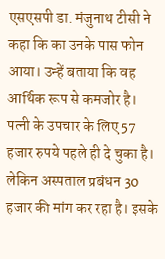एसएसपी डा. मंजुनाथ टीसी ने कहा कि का उनके पास फोन आया। उन्हें बताया कि वह आर्थिक रूप से कमजोर है। पत्नी के उपचार के लिए 57 हजार रुपये पहले ही दे चुका है। लेकिन अस्पताल प्रबंधन 30 हजार की मांग कर रहा है। इसके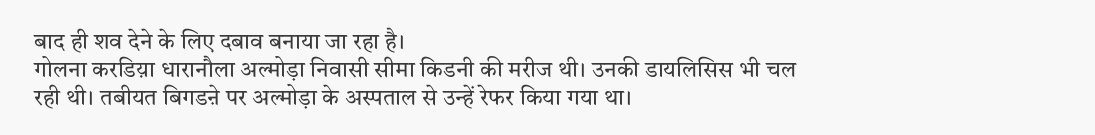बाद ही शव देने के लिए दबाव बनाया जा रहा है।
गोलना करडिय़ा धारानौला अल्मोड़ा निवासी सीमा किडनी की मरीज थी। उनकी डायलिसिस भी चल रही थी। तबीयत बिगडऩे पर अल्मोड़ा के अस्पताल से उन्हें रेफर किया गया था।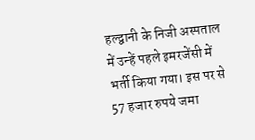हल्द्वानी के निजी अस्पताल में उन्हें पहले इमरजेंसी में भर्ती किया गया। इस पर से 57 हजार रुपये जमा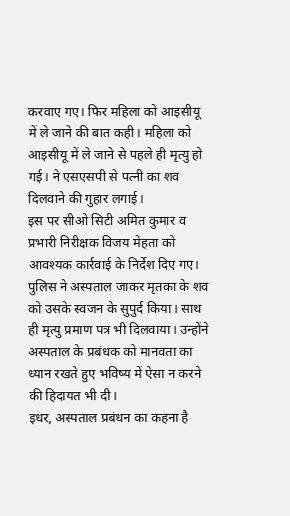करवाए गए। फिर महिला को आइसीयू में ले जाने की बात कही। महिला को आइसीयू में ले जाने से पहले ही मृत्यु हो गई। ने एसएसपी से पत्नी का शव दिलवाने की गुहार लगाई।
इस पर सीओ सिटी अमित कुमार व प्रभारी निरीक्षक विजय मेहता को आवश्यक कार्रवाई के निर्देश दिए गए। पुलिस ने अस्पताल जाकर मृतका के शव को उसके स्वजन के सुपुर्द किया। साथ ही मृत्यु प्रमाण पत्र भी दिलवाया। उन्होंने अस्पताल के प्रबंधक को मानवता का ध्यान रखते हुए भविष्य में ऐसा न करने की हिदायत भी दी।
इधर, अस्पताल प्रबंधन का कहना है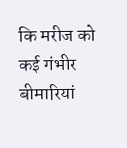कि मरीज को कई गंभीर बीमारियां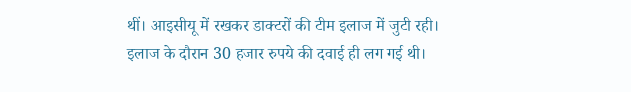थीं। आइसीयू में रखकर डाक्टरों की टीम इलाज में जुटी रही। इलाज के दौरान 30 हजार रुपये की दवाई ही लग गई थी।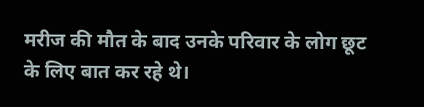मरीज की मौत के बाद उनके परिवार के लोग छूट के लिए बात कर रहे थे।